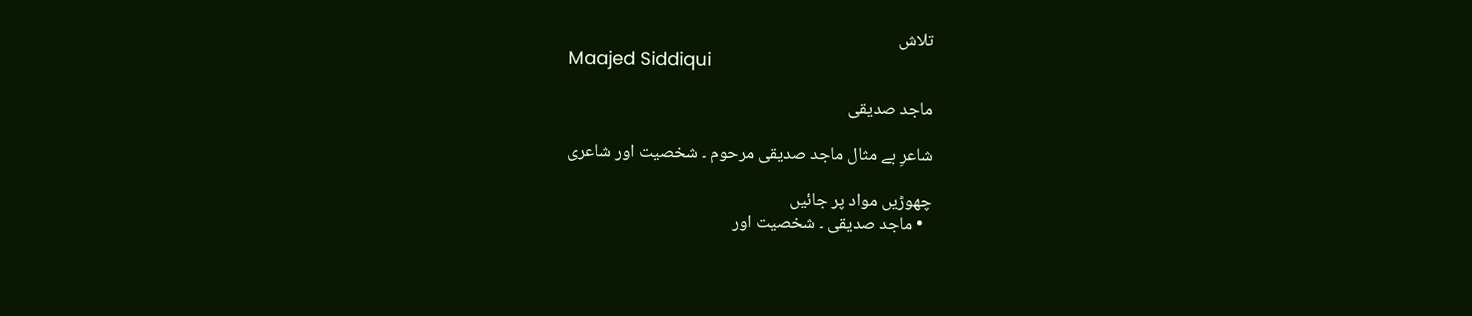تلاش
Maajed Siddiqui

ماجد صدیقی

شاعرِ بے مثال ماجد صدیقی مرحوم ۔ شخصیت اور شاعری

چھوڑیں مواد پر جائیں
  • ماجد صدیقی ۔ شخصیت اور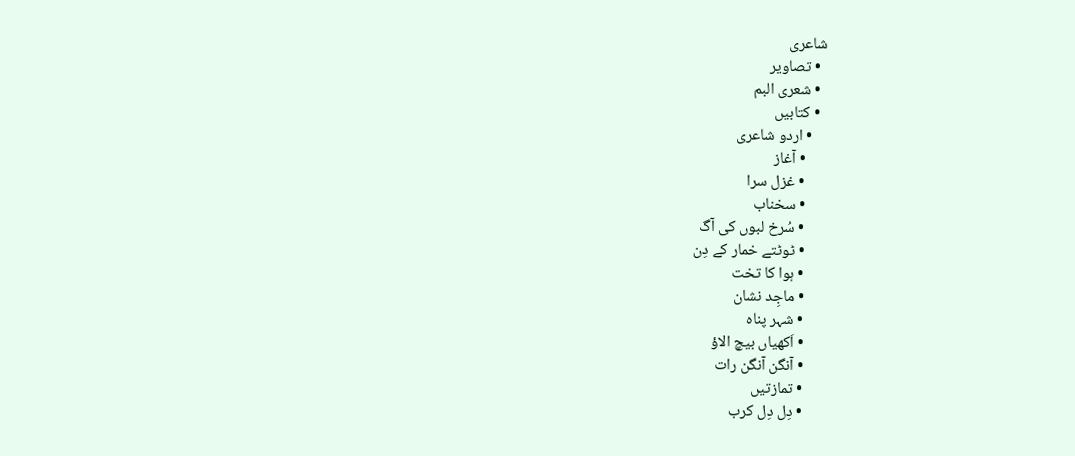شاعری
  • تصاویر
  • شعری البم
  • کتابیں
    • اردو شاعری
      • آغاز
      • غزل سرا
      • سخناب
      • سُرخ لبوں کی آگ
      • ٹوٹتے خمار کے دِن
      • ہوا کا تخت
      • ماجِد نشان
      • شہر پناہ
      • اَکھیاں بیچ الاؤ
      • آنگن آنگن رات
      • تمازتیں
      • دِل دِل کرب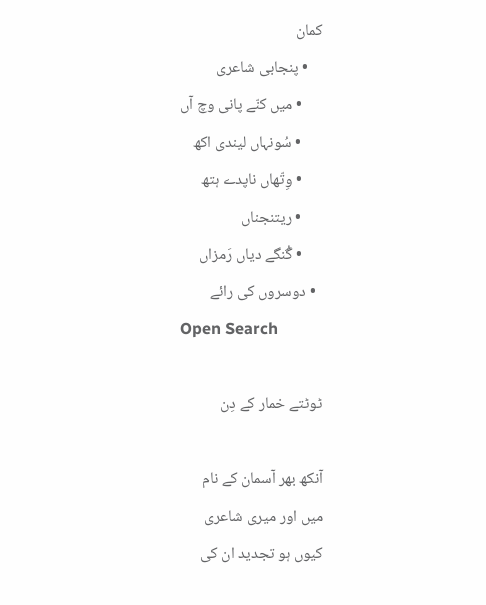کمان
    • پنجابی شاعری
      • میں کنّے پانی وچ آں
      • سُونہاں لیندی اکھ
      • وِتّھاں ناپدے ہتھ
      • ریتنجناں
      • گُنگے دیاں رَمزاں
  • دوسروں کی رائے
Open Search

ٹوٹتے خمار کے دِن

آنکھ بھر آسمان کے نام
میں اور میری شاعری
کیوں ہو تجدید ان کی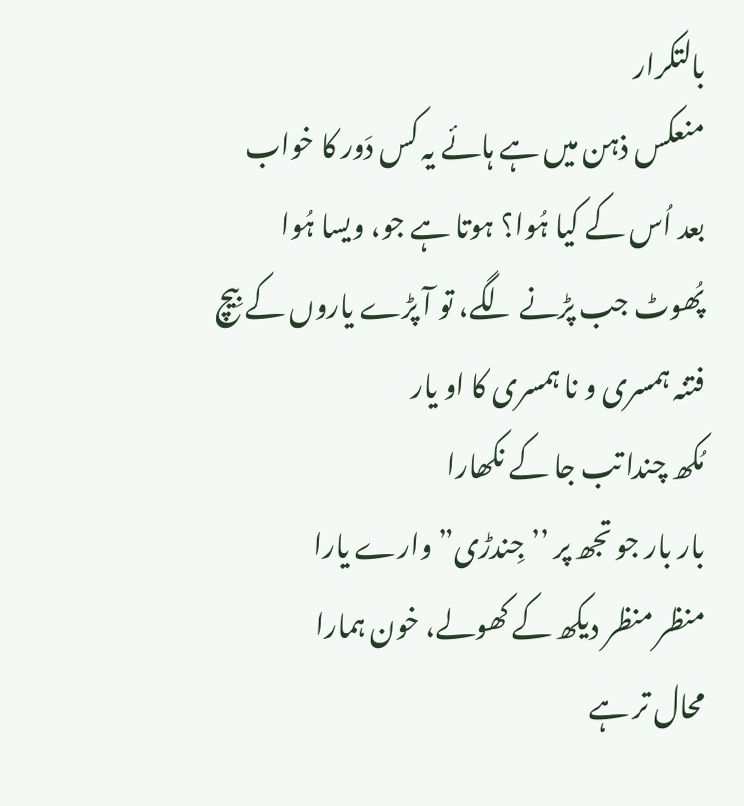بالتکرار
منعکس ذہن میں ہے ہائے یہ کس دَور کا خواب
بعد اُس کے کیا ہُوا؟ ہوتا ہے جو، ویسا ہُوا
پُھوٹ جب پڑنے لگے، تو آ پڑے یاروں کے بِیچ
فتنہ ہمسری و نا ہمسری کا او یار
مُکھ چندا تب جا کے نکھارا
بار بار جو تجھ پر ’’جِندڑی” وارے یارا
منظر منظر دیکھ کے کھولے، خون ہمارا
محال تر ہے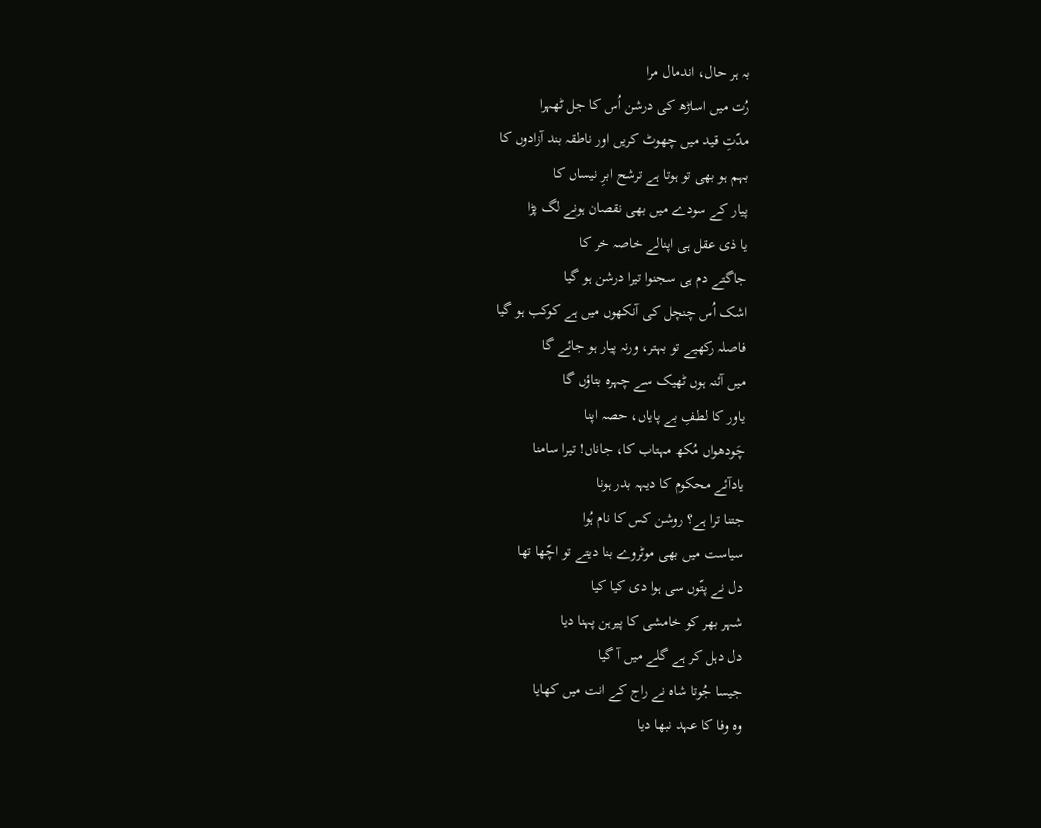بہ ہر حال، اندمال مرا
رُت میں اساڑھ کی درشن اُس کا جل ٹھہرا
مدّتِ قید میں چھوٹ کریں اور ناطقہ بند آزادوں کا
بہم ہو بھی تو ہوتا ہے ترشح ابرِ نیساں کا
پیار کے سودے میں بھی نقصان ہونے لگ پڑا
یا ذی عقل ہی اپنالے خاصہ خر کا
جاگتے دم ہی سجنوا تیرا درشن ہو گیا
اشک اُس چنچل کی آنکھوں میں ہے کوکب ہو گیا
فاصلہ رکھیے تو بہتر، ورنہ پیار ہو جائے گا
میں آئنہ ہوں ٹھیک سے چہرہ بتاؤں گا
یاور کا لطفِ بے پایاں، حصہ اپنا
چَودھواں مُکھ مہتاب کا، جاناں! تیرا سامنا
یادآئے محکوم کا دیہہ بدر ہونا
جتنا ترا ہے؟ روشن کس کا نام ہُوا
سیاست میں بھی موٹروے بنا دیتے تو اچّھا تھا
دل نے پتّوں سی ہوا دی کیا کیا
شہر بھر کو خامشی کا پیرہن پہنا دیا
دل دہل کر ہے گلے میں آ گیا
جیسا جُوتا شاہ نے راج کے انت میں کھایا
وہ وفا کا عہد نبھا دیا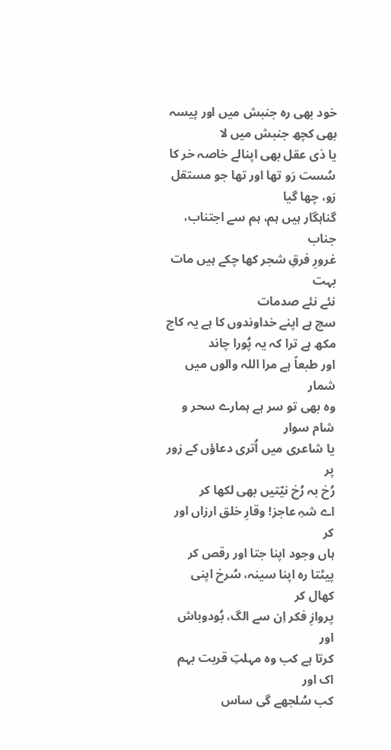خود بھی رہ جنبش میں اور پیسہ بھی کچھ جنبش میں لا
یا ذی عقل بھی اپنالے خاصہ خر کا
سُست رَو تھا اور تھا جو مستقل رَو، چھا گیا
گناہگار ہیں ہم، ہم سے اجتناب، جناب
غرورِ فرقِ شجر کھا چکے ہیں مات بہت
نئے نئے صدمات
سچ ہے اپنے خداوندوں کا ہے یہ کاج
مکھ ہے ترا کہ یہ پُورا چاند
اور طبعاً ہے مرا اللہ والوں میں شمار
وہ بھی تو سر ہے ہمارے سحر و شام سوار
یا شاعری میں اُتری دعاؤں کے زور پر
رُخ بہ رُخ نیّتیں بھی لکھا کر
اے شہِ عاجز! وقارِ خلق ارزاں اور کر
ہاں وجود اپنا جتا اور رقص کر
پیٹتا رہ اپنا سینہ، سُرخ اپنی کھال کر
پروازِ فکر اِن سے الگ، بُودوباش اور
کرتا ہے کب وہ مہلتِ قربت بہم اک اور
کب سُلجھے گی ساس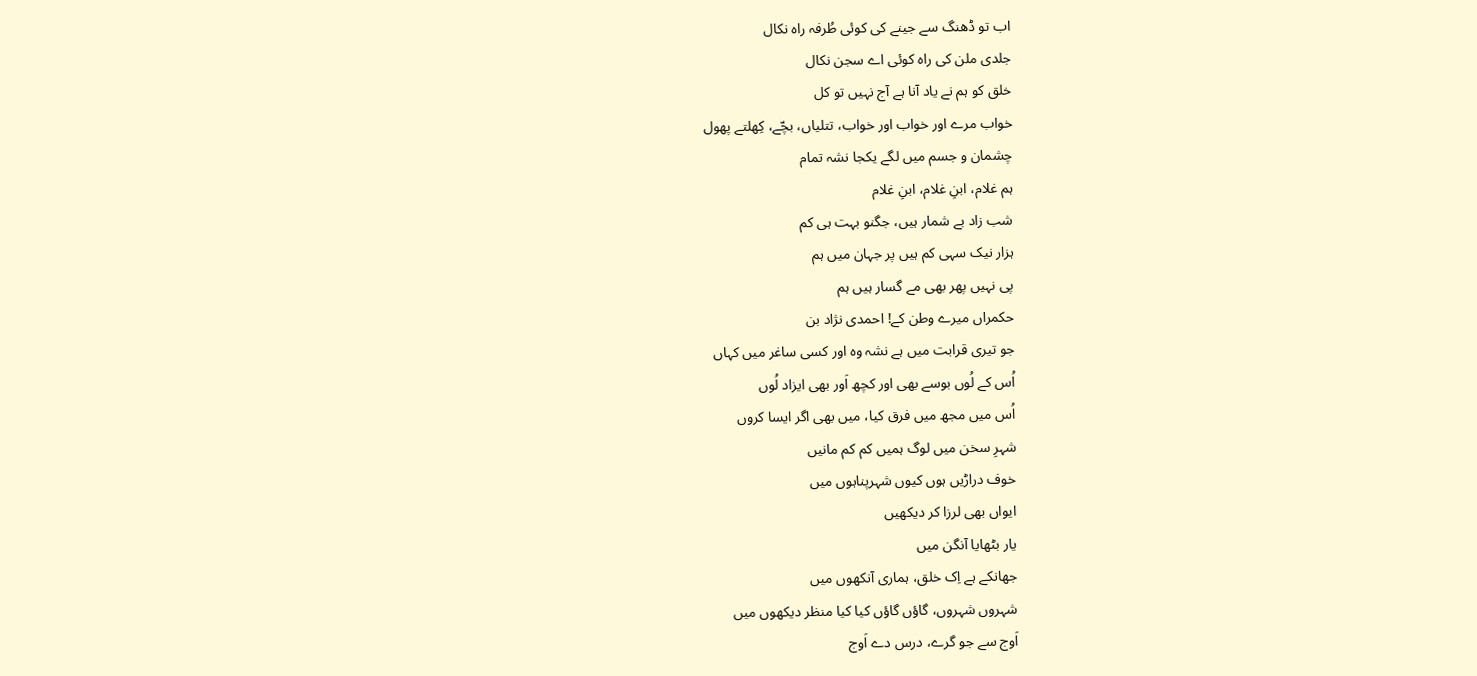اب تو ڈھنگ سے جینے کی کوئی طُرفہ راہ نکال
جلدی ملن کی راہ کوئی اے سجن نکال
خلق کو ہم نے یاد آنا ہے آج نہیں تو کل
خواب مرے اور خواب اور خواب، تتلیاں، بچّے، کِھلتے پھول
چشمان و جسم میں لگے یکجا نشہ تمام
ہم غلام، ابنِ غلام، ابنِ غلام
شب زاد بے شمار ہیں، جگنو بہت ہی کم
ہزار نیک سہی کم ہیں پر جہان میں ہم
پی نہیں پھر بھی مے گسار ہیں ہم
حکمراں میرے وطن کے! احمدی نژاد بن
جو تیری قرابت میں ہے نشہ وہ اور کسی ساغر میں کہاں
اُس کے لُوں بوسے بھی اور کچھ اَور بھی ایزاد لُوں
اُس میں مجھ میں فرق کیا، میں بھی اگر ایسا کروں
شہرِ سخن میں لوگ ہمیں کم کم مانیں
خوف دراڑیں ہوں کیوں شہرپناہوں میں
ایواں بھی لرزا کر دیکھیں
یار بٹھایا آنگن میں
جھانکے ہے اِک خلق، ہماری آنکھوں میں
شہروں شہروں، گاؤں گاؤں کیا کیا منظر دیکھوں میں
اَوج سے جو گرے، درس دے اَوج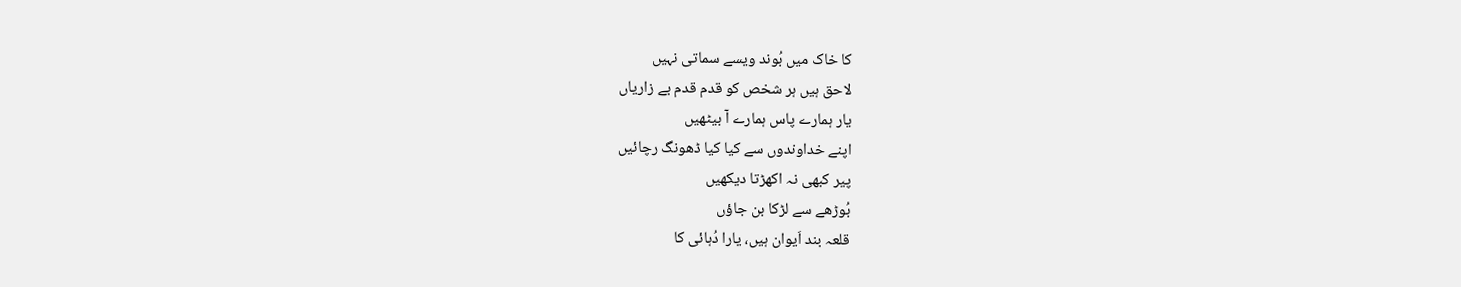کا خاک میں بُوند ویسے سماتی نہیں
لاحق ہیں ہر شخص کو قدم قدم بے زاریاں
یار ہمارے پاس ہمارے آ بیٹھیں
اپنے خداوندوں سے کیا کیا ڈھونگ رچائیں
پیر کبھی نہ اکھڑتا دیکھیں
بُوڑھے سے لڑکا بن جاؤں
قلعہ بند اَیوان ہیں، یارا دُہائی کا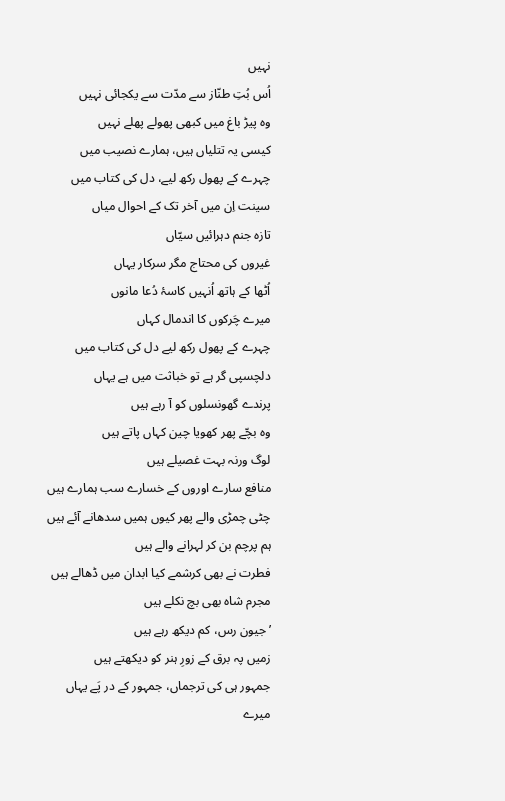نہیں
اُس بُتِ طنّاز سے مدّت سے یکجائی نہیں
وہ پیڑ باغ میں کبھی پھولے پھلے نہیں
کیسی یہ تتلیاں ہیں، ہمارے نصیب میں
چہرے کے پھول رکھ لیے، دل کی کتاب میں
سینت اِن میں آخر تک کے احوال میاں
تازہ جنم دہرائیں سیّاں
غیروں کی محتاج مگر سرکار یہاں
اُٹھا کے ہاتھ اُنہیں کاسۂ دُعا مانوں
میرے چَرکوں کا اندمال کہاں
چہرے کے پھول رکھ لیے دل کی کتاب میں
دلچسپی گر ہے تو خباثت میں ہے یہاں
پرندے گھونسلوں کو آ رہے ہیں
وہ بچّے پھر کھویا چین کہاں پاتے ہیں
لوگ ورنہ بہت غصیلے ہیں
منافع سارے اوروں کے خسارے سب ہمارے ہیں
چٹی چمڑی والے پھر کیوں ہمیں سدھانے آئے ہیں
ہم پرچم بن کر لہرانے والے ہیں
فطرت نے بھی کرشمے کیا ابدان میں ڈھالے ہیں
مجرم شاہ بھی بچ نکلے ہیں
’جیون رس، کم دیکھ رہے ہیں
زمیں پہ برق کے زورِ ہنر کو دیکھتے ہیں
جمہور ہی کی ترجماں، جمہور کے در پَے یہاں
میرے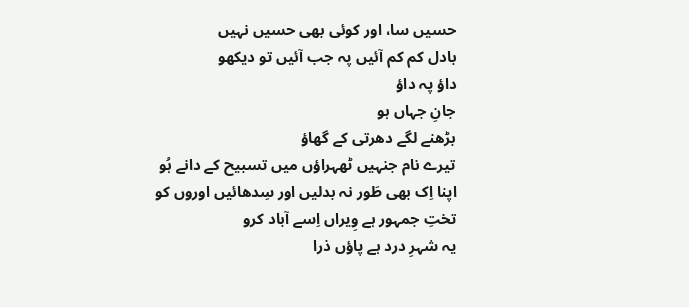حسیں سا، اور کوئی بھی حسیں نہیں
بادل کم کم آئیں پہ جب آئیں تو دیکھو
داؤ پہ داؤ
جانِ جہاں ہو
بڑھنے لگے دھرتی کے گھاؤ
تیرے نام جنہیں ٹھہراؤں میں تسبیح کے دانے ہُو
اپنا اِک بھی طَور نہ بدلیں اور سِدھائیں اوروں کو
تختِ جمہور ہے وِیراں اِسے آباد کرو
یہ شہرِ درد ہے پاؤں ذرا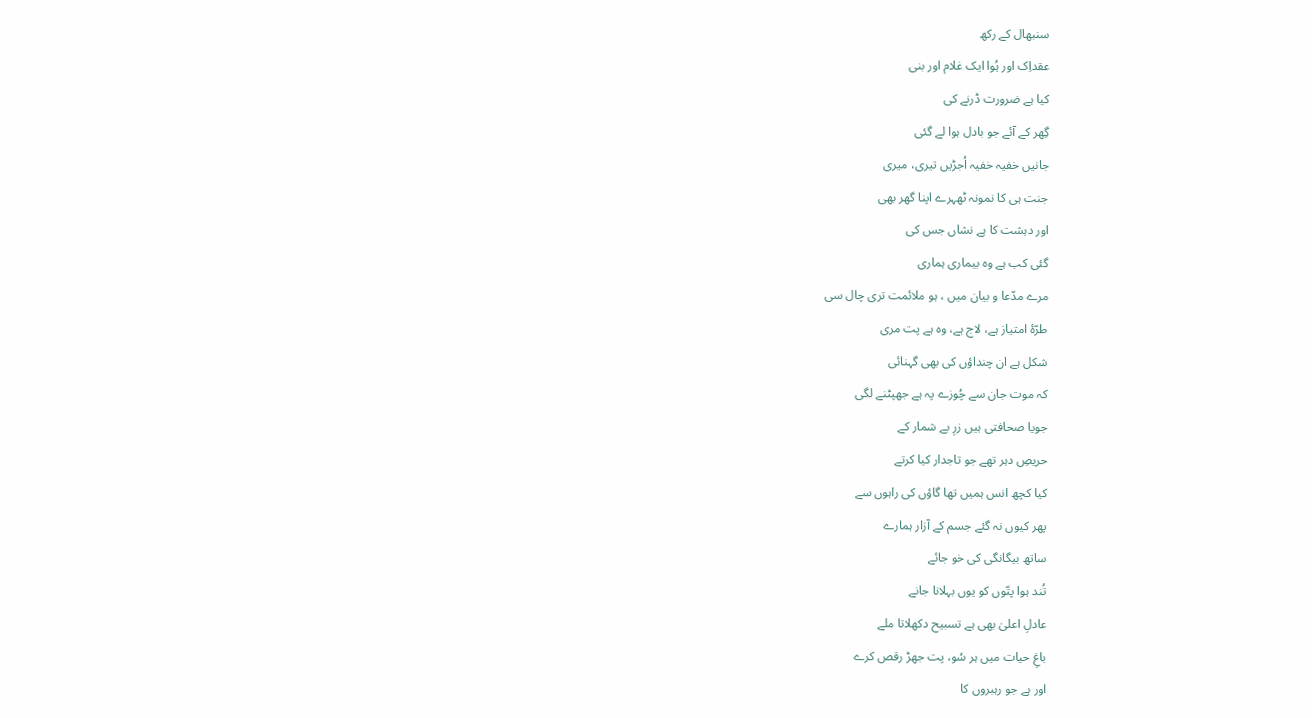سنبھال کے رکھ
عقداِک اور ہُوا ایک غلام اور بنی
کیا ہے ضرورت ڈرنے کی
گِھر کے آئے جو بادل ہوا لے گئی
جانیں خفیہ خفیہ اُجڑیں تیری، میری
جنت ہی کا نمونہ ٹھہرے اپنا گھر بھی
اور دہشت کا ہے نشاں جس کی
گئی کب ہے وہ بیماری ہماری
مرے مدّعا و بیان میں ، ہو ملائمت تری چال سی
طرّۂ امتیاز ہے، لاج ہے، وہ ہے پت مری
شکل ہے ان چنداؤں کی بھی گہنائی
کہ موت جان سے چُوزے پہ ہے جھپٹنے لگی
جویا صحافتی ہیں زرِ بے شمار کے
حریصِ دہر تھے جو تاجدار کیا کرتے
کیا کچھ انس ہمیں تھا گاؤں کی راہوں سے
پھر کیوں نہ گئے جسم کے آزار ہمارے
ساتھ بیگانگی کی خو جائے
تُند ہوا پتّوں کو یوں بہلانا جانے
عادلِ اعلیٰ بھی ہے تسبیح دکھلاتا ملے
باغِ حیات میں ہر سُو، پت جھڑ رقص کرے
اور ہے جو رہبروں کا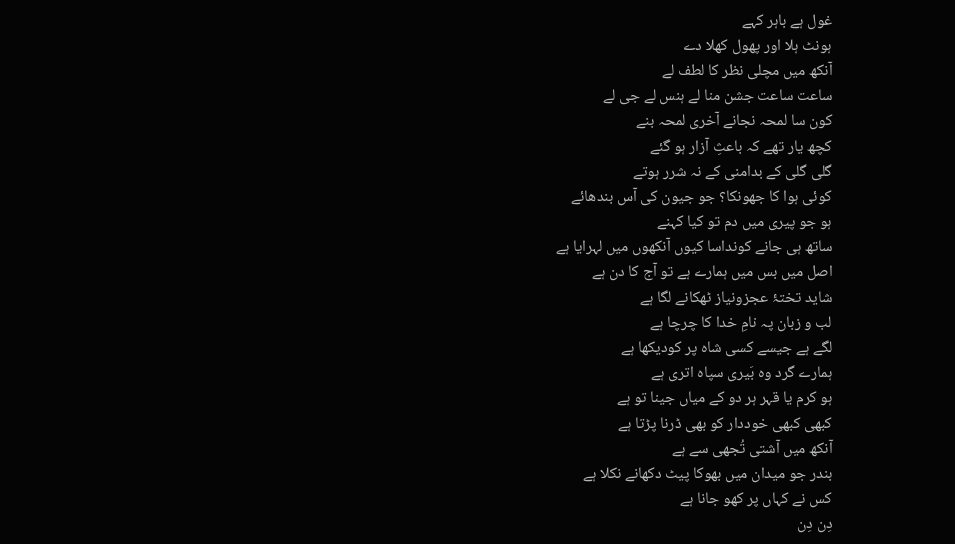غول ہے باہر کہے
ہونٹ ہلا اور پھول کھلا دے
آنکھ میں مچلی نظر کا لطف لے
ساعت ساعت جشن منا لے ہنس لے جی لے
کون سا لمحہ نجانے آخری لمحہ بنے
کچھ یار تھے کہ باعثِ آزار ہو گئے
گلی گلی کے بدامنی کے نہ شرر ہوتے
کوئی ہوا کا جھونکا؟ جو جیون کی آس بندھائے
ہو جو پیری میں دم تو کیا کہنے
ساتھ ہی جانے کونداسا کیوں آنکھوں میں لہرایا ہے
اصل میں بس میں ہمارے ہے تو آج کا دن ہے
شاید تختۂ عجزونیاز ٹھکانے لگا ہے
لب و زبان پہ نامِ خدا کا چرچا ہے
لگے ہے جیسے کسی شاہ پر کودیکھا ہے
ہمارے گرد وہ بَیری سپاہ اتری ہے
ہو کرم یا قہر ہر دو کے میاں جینا تو ہے
کبھی کبھی خوددار کو بھی ڈرنا پڑتا ہے
آنکھ میں آشتی تُجھی سے ہے
بندر جو میدان میں بھوکا پیٹ دکھانے نکلا ہے
کس نے کہاں پر کھو جانا ہے
دِن دِن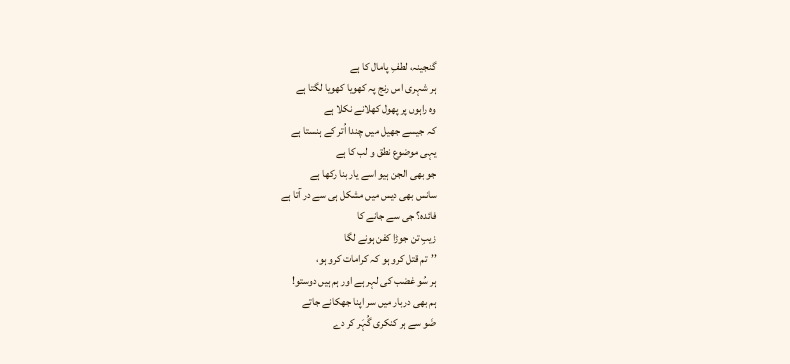گنجینہ، لطفِ پامال کا ہے
ہر شہری اس رنج پہ کھویا کھویا لگتا ہے
وہ راہوں پر پھول کھلانے نکلا ہے
کہ جیسے جھیل میں چندا اُتر کے ہنستا ہے
یہی موضوع نطق و لب کا ہے
جو بھی الجن ہیو اسے یار بنا رکھا ہے
سانس بھی دیس میں مشکل ہی سے در آتا ہے
فائدہ؟ جی سے جانے کا
زیبِ تن جوڑا کفن ہونے لگا
’’تم قتل کرو ہو کہ کرامات کرو ہو،
ہر سُو غضب کی لہر ہے اور ہم ہیں دوستو!
ہم بھی دربار میں سر اپنا جھکانے جاتے
ضَو سے ہر کنکری گُہَر کر دے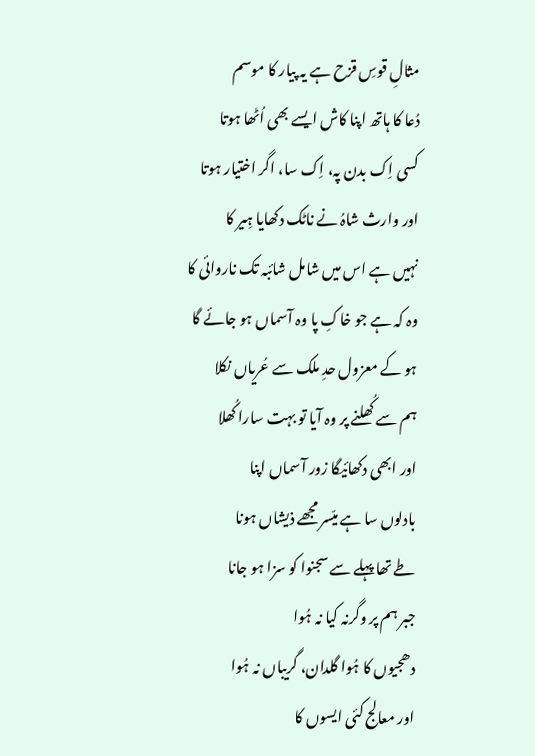مثالِ قوسِ قزح ہے یہ پیار کا موسم
دُعا کا ہاتھ اپنا کاش ایسے بھی اُٹھا ہوتا
کسی اِک بدن پہ، اِک سا، اگر اختیار ہوتا
اور وارث شاہُ نے ناٹک دکھایا ہِیر کا
نہیں ہے اس میں شامل شائبہ تک ناروائی کا
وہ کہ ہے جو خاکِ پا وہ آسماں ہو جائے گا
ہو کے معزول حدِ ملک سے عُریاں نکلا
ہم سے کُھلنے پر وہ آیا تو بہت سارا کُھلا
اور ابھی دکھائیگا زور آسماں اپنا
بادلوں سا ہے میّسر مجھے ذیشاں ہونا
طے تھا پہلے سے سجنوا کو سزا ہو جانا
جبر ہم پر وگرنہ کیا نہ ہُوا
دھجیوں کا ہُوا گلدان، گریباں نہ ہُوا
اور معالج کئی ایسوں کا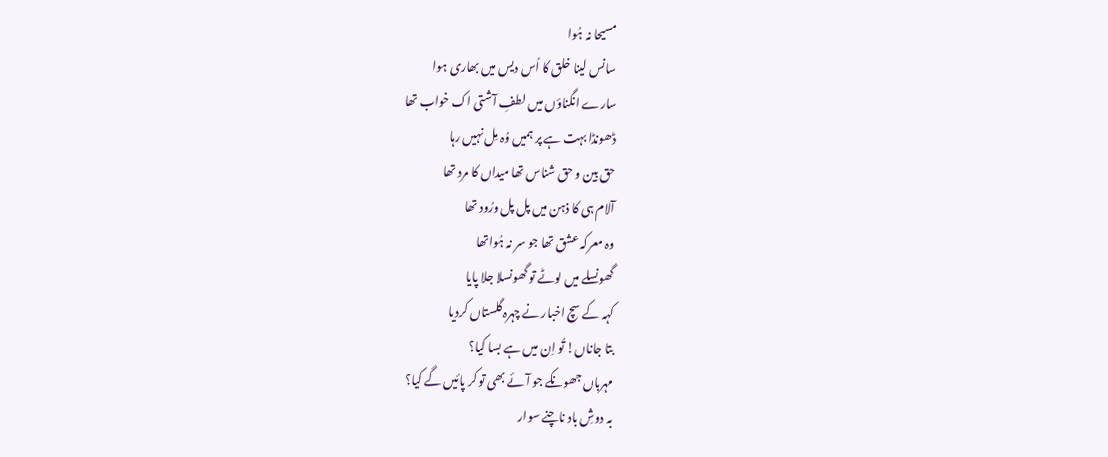مسیحا نہ ہُوا
سانس لینا خلق کا اُس دیس میں بھاری ہوا
سارے انگناؤں میں لطفِ آشتی اک خواب تھا
ڈھونڈا بہت ہے پر ہمیں وُہ مِل نہیں رہا
حق بِین و حق شناس تھا میداں کا مرد تھا
آلام ہی کا ذہن میں پل پل ورُود تھا
وہ معرکہ عشق تھا جو سر نہ ہُواتھا
گھونسلے میں لوٹے تو گھونسلا جلا پایا
کہہ کے سچ اخبار نے چہرہ گلستاں کردیا
بتا جاناں! تُو اِن میں ہے بسا کیا؟
مہرباں جھونکے جو آئے بھی تو کر پائیں گے کیا؟
بہ دوشِ باد ناچنے سوار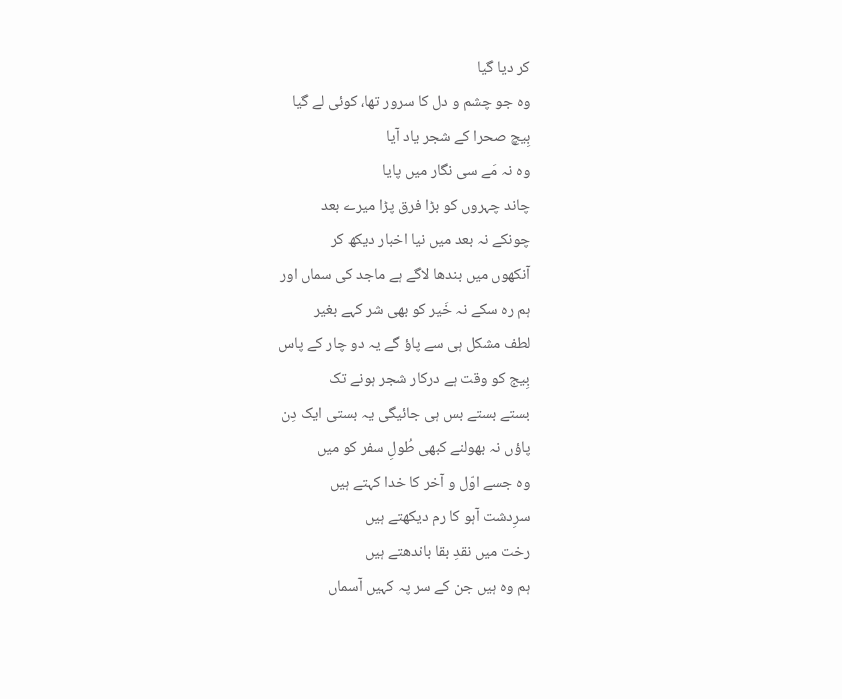کر دیا گیا
وہ جو چشم و دل کا سرور تھا، کوئی لے گیا
بِیچ صحرا کے شجر یاد آیا
وہ نہ مَے سی نگار میں پایا
چاند چہروں کو بڑا فرق پڑا میرے بعد
چونکے نہ بعد میں نیا اخبار دیکھ کر
آنکھوں میں بندھا لاگے ہے ماجد کی سماں اور
ہم رہ سکے نہ خَیر کو بھی شر کہے بغیر
لطف مشکل ہی سے پاؤ گے یہ دو چار کے پاس
بِیج کو وقت ہے درکار شجر ہونے تک
بستے بستے بس ہی جائیگی یہ بستی ایک دِن
پاؤں نہ بھولنے کبھی طُولِ سفر کو میں
وہ جسے اوّل و آخر کا خدا کہتے ہیں
سرِدشت آہو کا رم دیکھتے ہیں
رخت میں نقدِ بقا باندھتے ہیں
ہم وہ ہیں جن کے سر پہ کہیں آسماں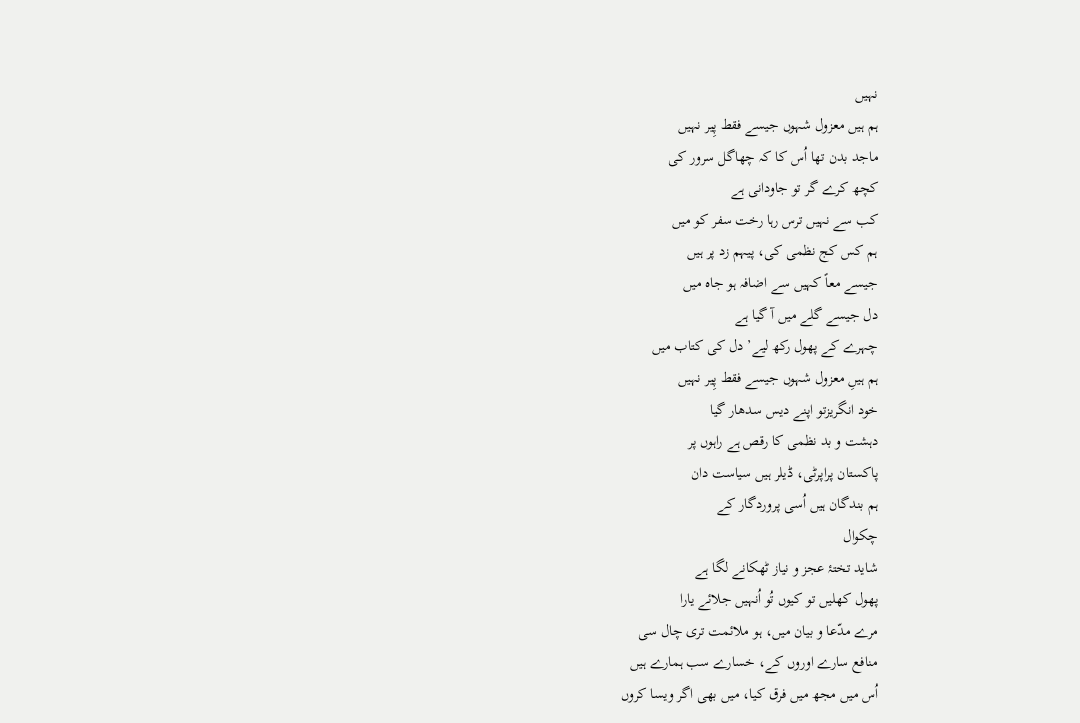نہیں
ہم ہیں معزول شہوں جیسے فقط پِیر نہیں
ماجد بدن تھا اُس کا کہ چھاگل سرور کی
کچھ کرے گر تو جاودانی ہے
کب سے نہیں ترس رہا رخت سفر کو میں
ہم کس کج نظمی کی، پیہم زد پر ہیں
جیسے معاً کہیں سے اضافہ ہو جاہ میں
دل جیسے گلے میں آ گیا ہے
چہرے کے پھول رکھ لیے’ دل کی کتاب میں
ہم ہیںِ معزول شہوں جیسے فقط پِیر نہیں
خود انگریزتو اپنے دیس سدھار گیا
دہشت و بد نظمی کا رقص ہے راہوں پر
پاکستان پراپرٹی، ڈیلر ہیں سیاست دان
ہم بندگان ہیں اُسی پروردگار کے
چکوال
شاید تختۂ عجز و نیاز ٹھکانے لگا ہے
پھول کھلیں تو کیوں تُو اُنہیں جلائے یارا
مرے مدّعا و بیان میں، ہو ملائمت تری چال سی
منافع سارے اوروں کے، خسارے سب ہمارے ہیں
اُس میں مجھ میں فرق کیا، میں بھی اگر ویسا کروں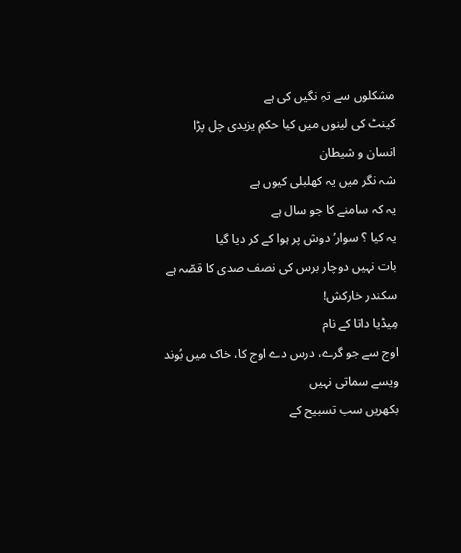مشکلوں سے تہِ نگیں کی ہے
کینٹ کی لینوں میں کیا حکمِ یزیدی چل پڑا
انسان و شیطان
شہ نگر میں یہ کھلبلی کیوں ہے
یہ کہ سامنے کا جو سال ہے
یہ کیا ؟ سوار’ دوش پر ہوا کے کر دیا گیا
بات نہیں دوچار برس کی نصف صدی کا قصّہ ہے
سکندر خارکش!
مِیڈیا داتا کے نام
اوج سے جو گرے، درس دے اوج کا، خاک میں بُوند ویسے سماتی نہیں
بکھریں سب تسبیح کے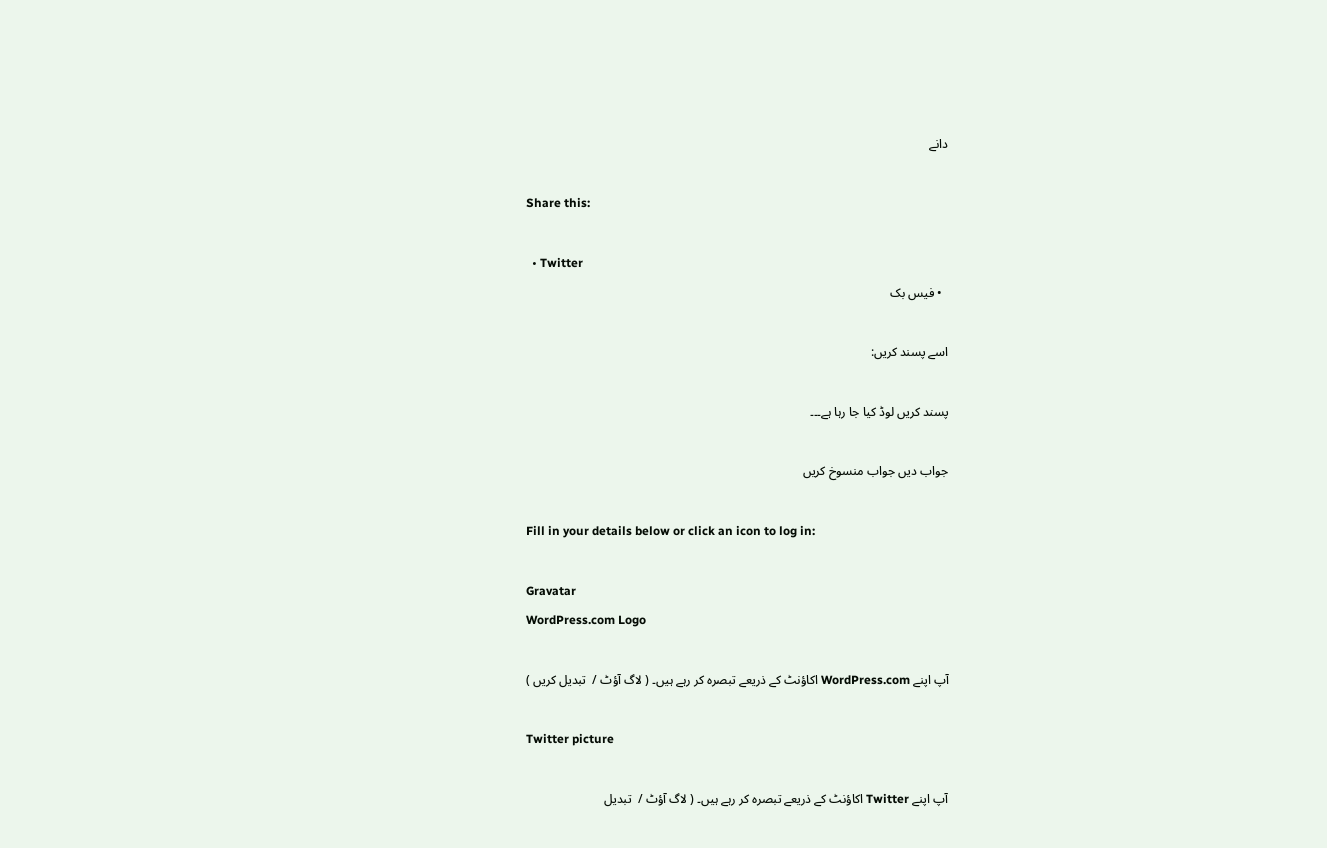دانے

Share this:

  • Twitter
  • فیس بک

اسے پسند کریں:

پسند کریں لوڈ کیا جا رہا ہے۔۔۔

جواب دیں جواب منسوخ کریں

Fill in your details below or click an icon to log in:

Gravatar
WordPress.com Logo

آپ اپنے WordPress.com اکاؤنٹ کے ذریعے تبصرہ کر رہے ہیں۔ ( لاگ آؤٹ /  تبدیل کریں )

Twitter picture

آپ اپنے Twitter اکاؤنٹ کے ذریعے تبصرہ کر رہے ہیں۔ ( لاگ آؤٹ /  تبدیل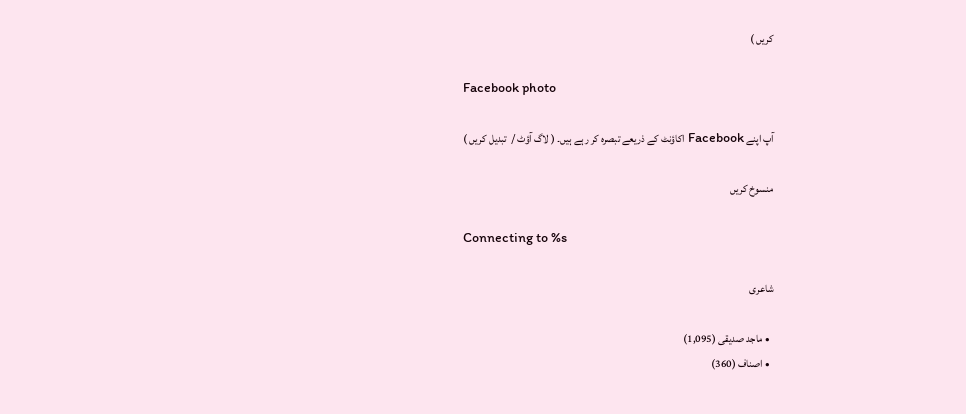کریں )

Facebook photo

آپ اپنے Facebook اکاؤنٹ کے ذریعے تبصرہ کر رہے ہیں۔ ( لاگ آؤٹ /  تبدیل کریں )

منسوخ کریں

Connecting to %s

شاعری

  • ماجد صدیقی (1,095)
  • اصناف (360)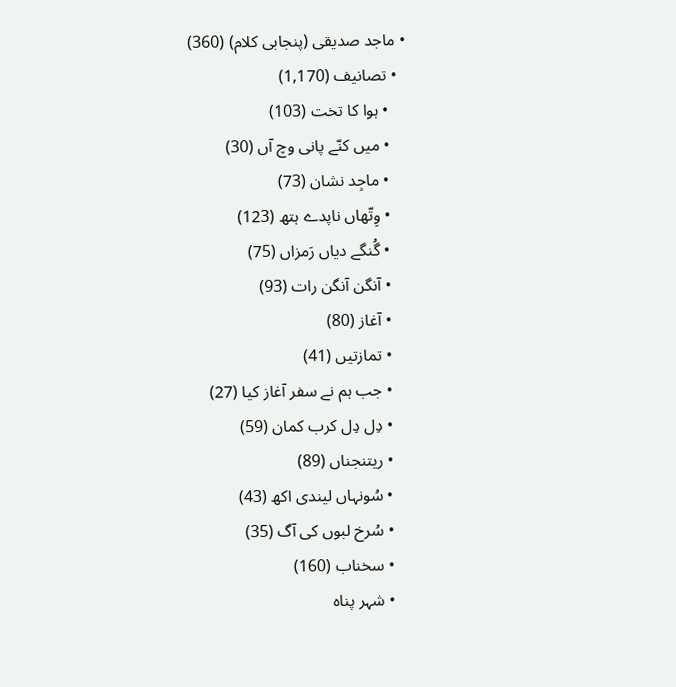• ماجد صدیقی (پنجابی کلام) (360)
  • تصانیف (1,170)
    • ہوا کا تخت (103)
    • میں کنّے پانی وچ آں (30)
    • ماجِد نشان (73)
    • وِتّھاں ناپدے ہتھ (123)
    • گُنگے دیاں رَمزاں (75)
    • آنگن آنگن رات (93)
    • آغاز (80)
    • تمازتیں (41)
    • جب ہم نے سفر آغاز کیا (27)
    • دِل دِل کرب کمان (59)
    • ریتنجناں (89)
    • سُونہاں لیندی اکھ (43)
    • سُرخ لبوں کی آگ (35)
    • سخناب (160)
    • شہر پناہ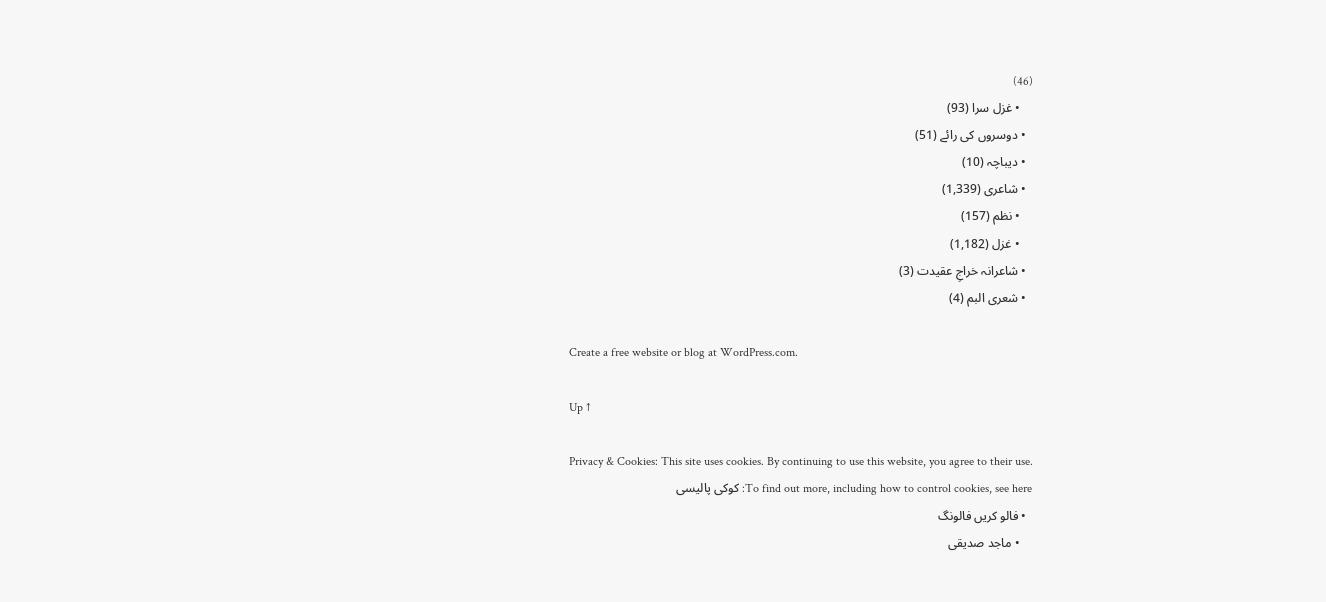(46)
    • غزل سرا (93)
  • دوسروں کی رائے (51)
  • دیباچہ (10)
  • شاعری (1,339)
    • نظم (157)
    • غزل (1,182)
  • شاعرانہ خراجِ عقیدت (3)
  • شعری البم (4)

Create a free website or blog at WordPress.com.

Up ↑

Privacy & Cookies: This site uses cookies. By continuing to use this website, you agree to their use.
To find out more, including how to control cookies, see here: کوکی پالیسی
  • فالو کریں فالونگ
    • ماجد صدیقی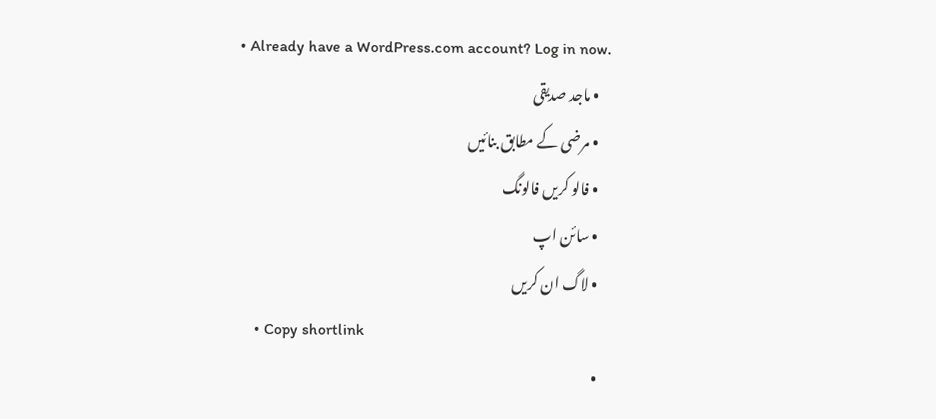• Already have a WordPress.com account? Log in now.
    • ماجد صدیقی
    • مرضی کے مطابق بنائیں
    • فالو کریں فالونگ
    • سائن اپ
    • لاگ ان کریں
    • Copy shortlink
    •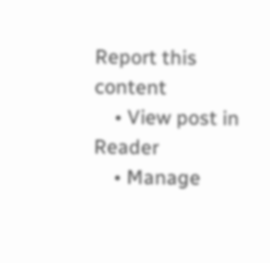Report this content
    • View post in Reader
    • Manage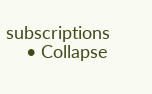subscriptions
    • Collapse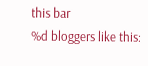this bar
%d bloggers like this: